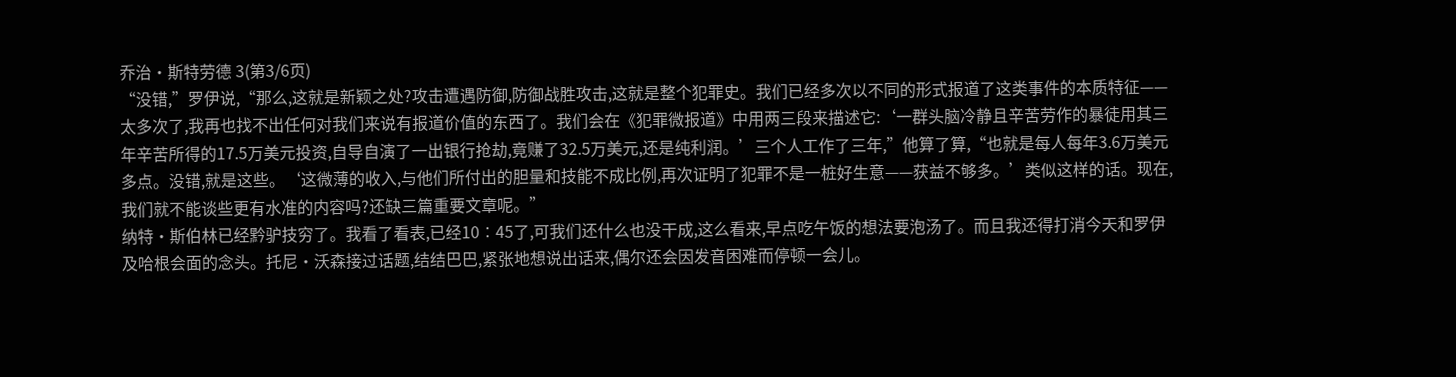乔治·斯特劳德 3(第3/6页)
“没错,”罗伊说,“那么,这就是新颖之处?攻击遭遇防御,防御战胜攻击,这就是整个犯罪史。我们已经多次以不同的形式报道了这类事件的本质特征——太多次了,我再也找不出任何对我们来说有报道价值的东西了。我们会在《犯罪微报道》中用两三段来描述它:‘一群头脑冷静且辛苦劳作的暴徒用其三年辛苦所得的17.5万美元投资,自导自演了一出银行抢劫,竟赚了32.5万美元,还是纯利润。’三个人工作了三年,”他算了算,“也就是每人每年3.6万美元多点。没错,就是这些。‘这微薄的收入,与他们所付出的胆量和技能不成比例,再次证明了犯罪不是一桩好生意——获益不够多。’类似这样的话。现在,我们就不能谈些更有水准的内容吗?还缺三篇重要文章呢。”
纳特·斯伯林已经黔驴技穷了。我看了看表,已经10∶45了,可我们还什么也没干成,这么看来,早点吃午饭的想法要泡汤了。而且我还得打消今天和罗伊及哈根会面的念头。托尼·沃森接过话题,结结巴巴,紧张地想说出话来,偶尔还会因发音困难而停顿一会儿。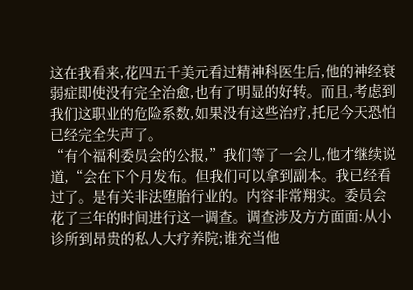这在我看来,花四五千美元看过精神科医生后,他的神经衰弱症即使没有完全治愈,也有了明显的好转。而且,考虑到我们这职业的危险系数,如果没有这些治疗,托尼今天恐怕已经完全失声了。
“有个福利委员会的公报,”我们等了一会儿,他才继续说道,“会在下个月发布。但我们可以拿到副本。我已经看过了。是有关非法堕胎行业的。内容非常翔实。委员会花了三年的时间进行这一调查。调查涉及方方面面:从小诊所到昂贵的私人大疗养院;谁充当他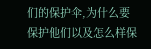们的保护伞,为什么要保护他们以及怎么样保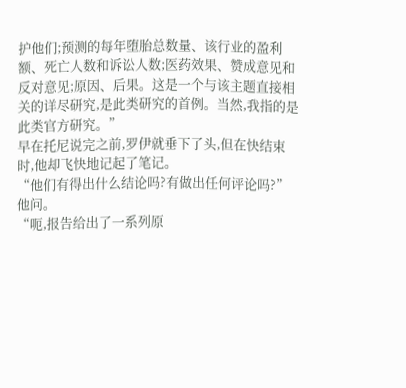护他们;预测的每年堕胎总数量、该行业的盈利额、死亡人数和诉讼人数;医药效果、赞成意见和反对意见;原因、后果。这是一个与该主题直接相关的详尽研究,是此类研究的首例。当然,我指的是此类官方研究。”
早在托尼说完之前,罗伊就垂下了头,但在快结束时,他却飞快地记起了笔记。
“他们有得出什么结论吗?有做出任何评论吗?”他问。
“呃,报告给出了一系列原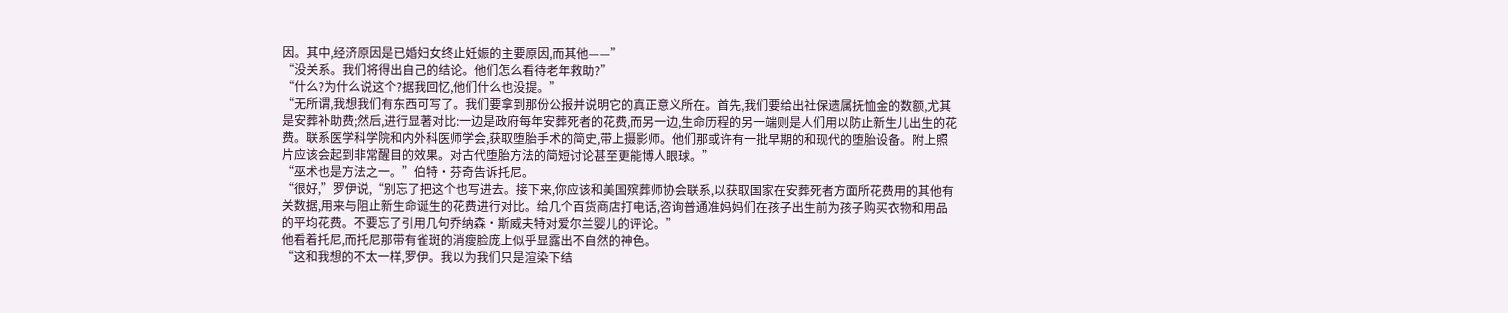因。其中,经济原因是已婚妇女终止妊娠的主要原因,而其他——”
“没关系。我们将得出自己的结论。他们怎么看待老年救助?”
“什么?为什么说这个?据我回忆,他们什么也没提。”
“无所谓,我想我们有东西可写了。我们要拿到那份公报并说明它的真正意义所在。首先,我们要给出社保遗属抚恤金的数额,尤其是安葬补助费;然后,进行显著对比:一边是政府每年安葬死者的花费,而另一边,生命历程的另一端则是人们用以防止新生儿出生的花费。联系医学科学院和内外科医师学会,获取堕胎手术的简史,带上摄影师。他们那或许有一批早期的和现代的堕胎设备。附上照片应该会起到非常醒目的效果。对古代堕胎方法的简短讨论甚至更能博人眼球。”
“巫术也是方法之一。”伯特·芬奇告诉托尼。
“很好,”罗伊说,“别忘了把这个也写进去。接下来,你应该和美国殡葬师协会联系,以获取国家在安葬死者方面所花费用的其他有关数据,用来与阻止新生命诞生的花费进行对比。给几个百货商店打电话,咨询普通准妈妈们在孩子出生前为孩子购买衣物和用品的平均花费。不要忘了引用几句乔纳森·斯威夫特对爱尔兰婴儿的评论。”
他看着托尼,而托尼那带有雀斑的消瘦脸庞上似乎显露出不自然的神色。
“这和我想的不太一样,罗伊。我以为我们只是渲染下结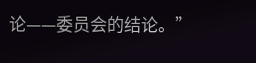论——委员会的结论。”